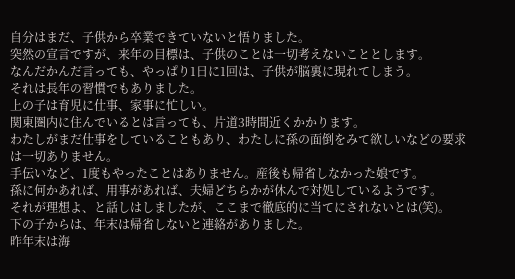自分はまだ、子供から卒業できていないと悟りました。
突然の宣言ですが、来年の目標は、子供のことは一切考えないこととします。
なんだかんだ言っても、やっぱり1日に1回は、子供が脳裏に現れてしまう。
それは長年の習慣でもありました。
上の子は育児に仕事、家事に忙しい。
関東圏内に住んでいるとは言っても、片道3時間近くかかります。
わたしがまだ仕事をしていることもあり、わたしに孫の面倒をみて欲しいなどの要求は一切ありません。
手伝いなど、1度もやったことはありません。産後も帰省しなかった娘です。
孫に何かあれば、用事があれば、夫婦どちらかが休んで対処しているようです。
それが理想よ、と話しはしましたが、ここまで徹底的に当てにされないとは(笑)。
下の子からは、年末は帰省しないと連絡がありました。
昨年末は海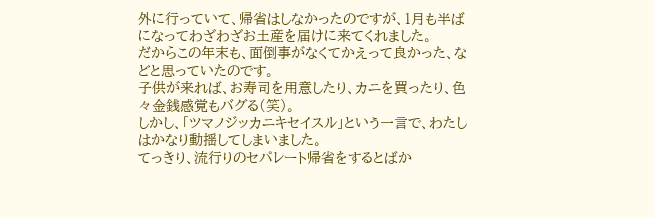外に行っていて、帰省はしなかったのですが、1月も半ばになってわざわざお土産を届けに来てくれました。
だからこの年末も、面倒事がなくてかえって良かった、などと思っていたのです。
子供が来れば、お寿司を用意したり、カニを買ったり、色々金銭感覚もバグる(笑)。
しかし、「ツマノジッカニキセイスル」という一言で、わたしはかなり動揺してしまいました。
てっきり、流行りのセパレート帰省をするとばか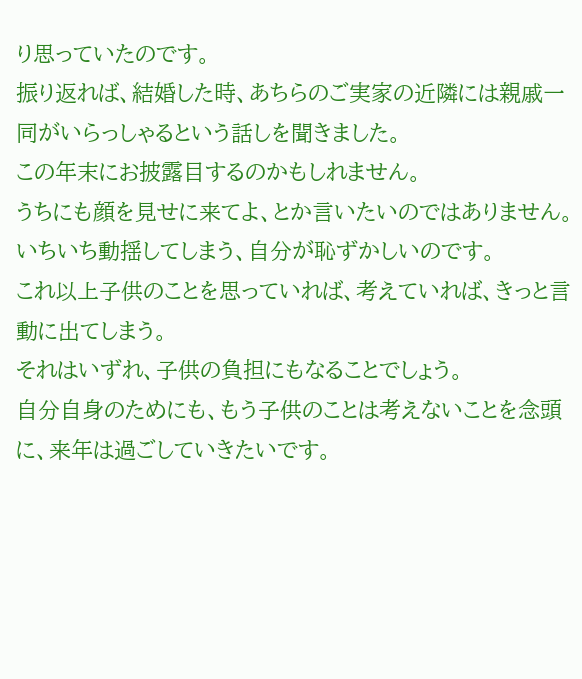り思っていたのです。
振り返れば、結婚した時、あちらのご実家の近隣には親戚一同がいらっしゃるという話しを聞きました。
この年末にお披露目するのかもしれません。
うちにも顔を見せに来てよ、とか言いたいのではありません。
いちいち動揺してしまう、自分が恥ずかしいのです。
これ以上子供のことを思っていれば、考えていれば、きっと言動に出てしまう。
それはいずれ、子供の負担にもなることでしょう。
自分自身のためにも、もう子供のことは考えないことを念頭に、来年は過ごしていきたいです。